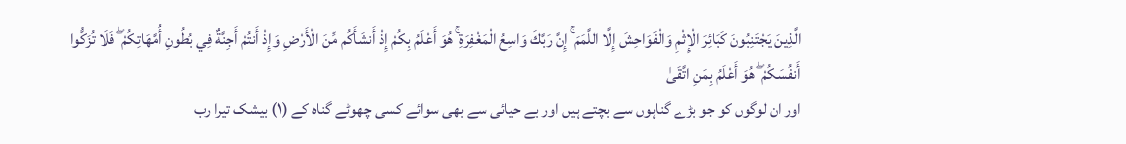الَّذِينَ يَجْتَنِبُونَ كَبَائِرَ الْإِثْمِ وَالْفَوَاحِشَ إِلَّا اللَّمَمَ ۚ إِنَّ رَبَّكَ وَاسِعُ الْمَغْفِرَةِ ۚ هُوَ أَعْلَمُ بِكُمْ إِذْ أَنشَأَكُم مِّنَ الْأَرْضِ وَإِذْ أَنتُمْ أَجِنَّةٌ فِي بُطُونِ أُمَّهَاتِكُمْ ۖ فَلَا تُزَكُّوا أَنفُسَكُمْ ۖ هُوَ أَعْلَمُ بِمَنِ اتَّقَىٰ
اور ان لوگوں کو جو بڑے گناہوں سے بچتے ہیں اور بے حیائی سے بھی سوائے کسی چھوٹے گناہ کے (١) بیشک تیرا رب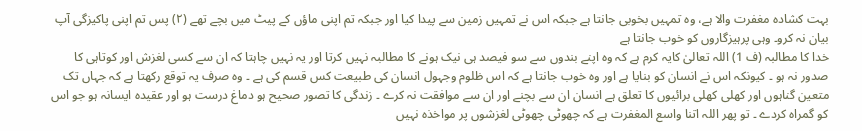بہت کشادہ مغفرت والا ہے، وہ تمہیں بخوبی جانتا ہے جبکہ اس نے تمہیں زمین سے پیدا کیا اور جبکہ تم اپنی ماؤں کے پیٹ میں بچے تھے (٢) پس تم اپنی پاکیزگی آپ بیان نہ کرو۔ وہی پرہیزگاروں کو خوب جانتا ہے
خدا کا مطالبہ (ف 1) اللہ تعالیٰ کایہ کرم ہے کہ وہ اپنے بندوں سے سو فیصد ہی نیک ہونے کا مطالبہ نہیں کرتا اور یہ نہیں چاہتا کہ ان سے کسی لغزش اور کوتاہی کا صدور نہ ہو ۔ کیونکہ اس نے انسان کو بنایا ہے اور وہ خوب جانتا ہے کہ اس ظلوم وجہول انسان کی طبیعت کس قسم کی ہے ۔ وہ صرف یہ توقع رکھتا ہے کہ جہاں تک متعین گناہوں اور کھلی کھلی برائیوں کا تعلق ہے انسان ان سے بچنے اور ان سے موافقت نہ کرے ۔ زندگی کا تصور صحیح ہو دماغ درست ہو اور عقیدہ ایسانہ ہو جو اس کو گمراہ کردے ۔ تو پھر اللہ اتنا واسع المغفرت ہے کہ چھوٹی چھوٹی لغزشوں پر مواخذہ نہیں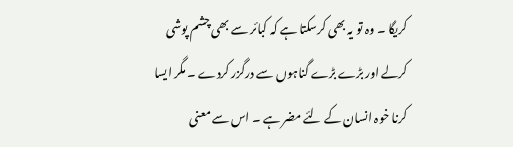کریگا ۔ وہ تو یہ بھی کرسکتا ہے کہ کبائر سے بھی چشم پوشی کرلے اور بڑے بڑے گناہوں سے درگزر کردے ۔ مگر ایسا کرنا خوہ انسان کے لئے مضر ہے ۔ اس سے معنی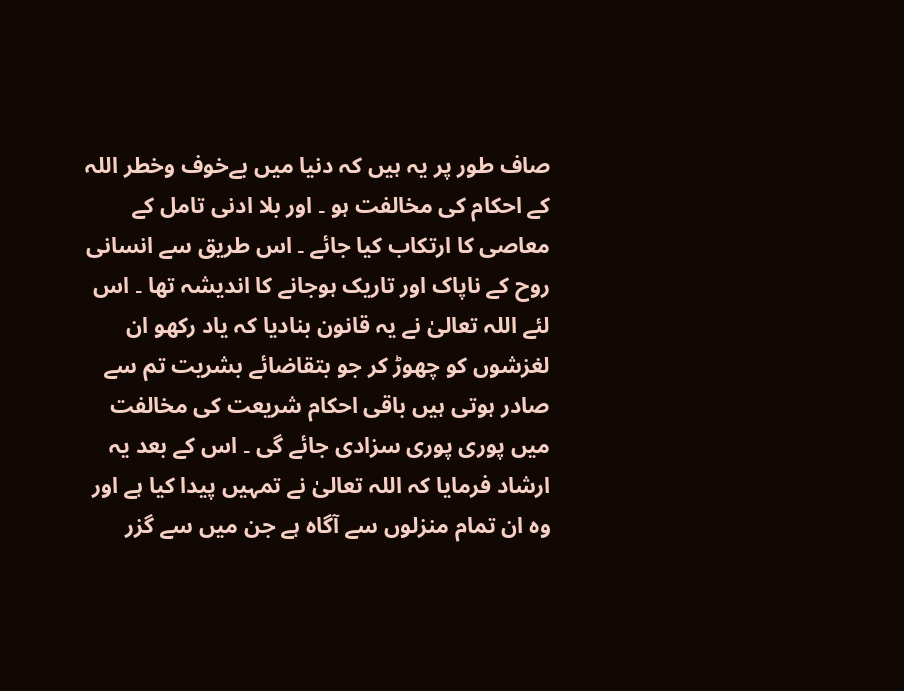صاف طور پر یہ ہیں کہ دنیا میں بےخوف وخطر اللہ کے احکام کی مخالفت ہو ۔ اور بلا ادنی تامل کے معاصی کا ارتکاب کیا جائے ۔ اس طریق سے انسانی روح کے ناپاک اور تاریک ہوجانے کا اندیشہ تھا ۔ اس لئے اللہ تعالیٰ نے یہ قانون بنادیا کہ یاد رکھو ان لغزشوں کو چھوڑ کر جو بتقاضائے بشریت تم سے صادر ہوتی ہیں باقی احکام شریعت کی مخالفت میں پوری پوری سزادی جائے گی ۔ اس کے بعد یہ ارشاد فرمایا کہ اللہ تعالیٰ نے تمہیں پیدا کیا ہے اور وہ ان تمام منزلوں سے آگاہ ہے جن میں سے گزر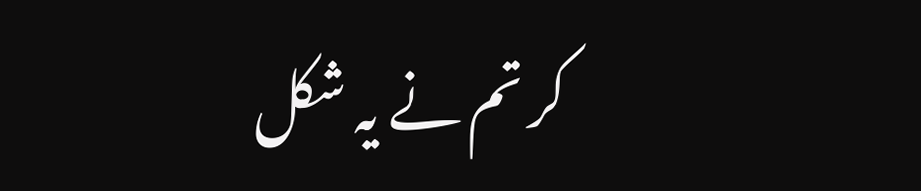کر تم نے یہ شکل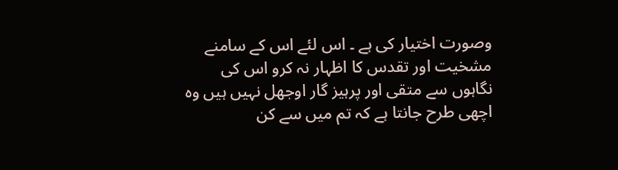وصورت اختیار کی ہے ۔ اس لئے اس کے سامنے مشخیت اور تقدس کا اظہار نہ کرو اس کی نگاہوں سے متقی اور پرہیز گار اوجھل نہیں ہیں وہ اچھی طرح جانتا ہے کہ تم میں سے کن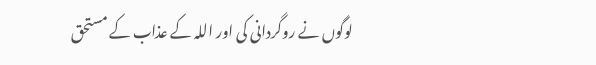لوگوں نے روگردانی کی اور اللہ کے عذاب کے مستحق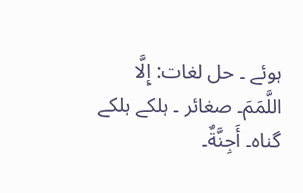ہوئے ۔ حل لغات: إِلَّا اللَّمَمَ۔ صغائر ۔ ہلکے ہلکے گناہ۔ أَجِنَّةٌ۔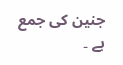جنین کی جمع ہے ۔